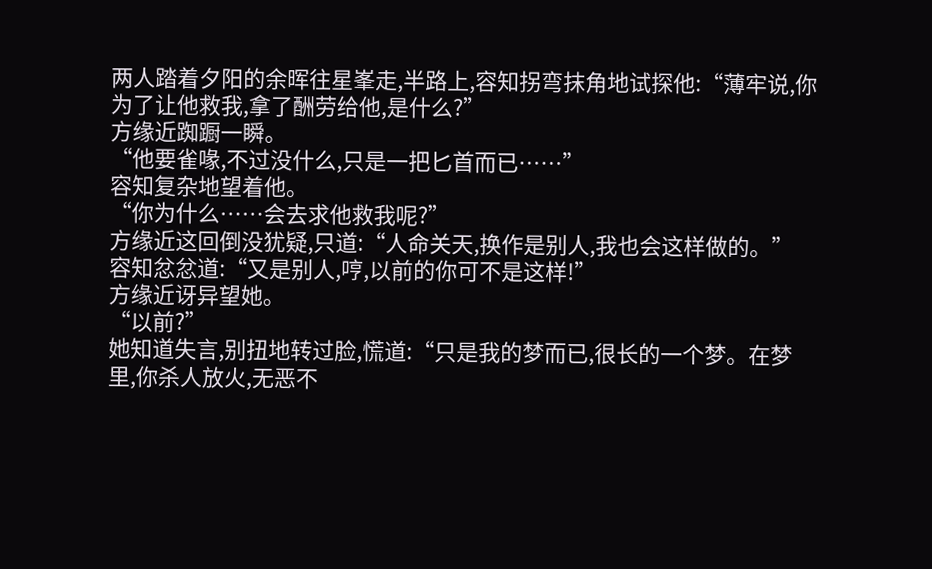两人踏着夕阳的余晖往星峯走,半路上,容知拐弯抹角地试探他:“薄牢说,你为了让他救我,拿了酬劳给他,是什么?”
方缘近踟蹰一瞬。
“他要雀喙,不过没什么,只是一把匕首而已……”
容知复杂地望着他。
“你为什么……会去求他救我呢?”
方缘近这回倒没犹疑,只道:“人命关天,换作是别人,我也会这样做的。”
容知忿忿道:“又是别人,哼,以前的你可不是这样!”
方缘近讶异望她。
“以前?”
她知道失言,别扭地转过脸,慌道:“只是我的梦而已,很长的一个梦。在梦里,你杀人放火,无恶不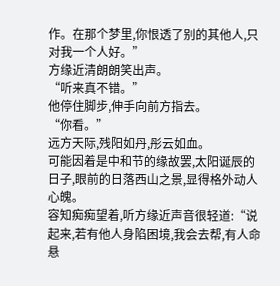作。在那个梦里,你恨透了别的其他人,只对我一个人好。”
方缘近清朗朗笑出声。
“听来真不错。”
他停住脚步,伸手向前方指去。
“你看。”
远方天际,残阳如丹,彤云如血。
可能因着是中和节的缘故罢,太阳诞辰的日子,眼前的日落西山之景,显得格外动人心魄。
容知痴痴望着,听方缘近声音很轻道:“说起来,若有他人身陷困境,我会去帮,有人命悬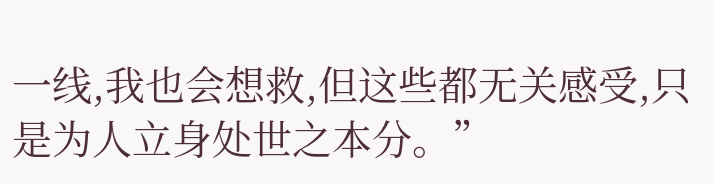一线,我也会想救,但这些都无关感受,只是为人立身处世之本分。”